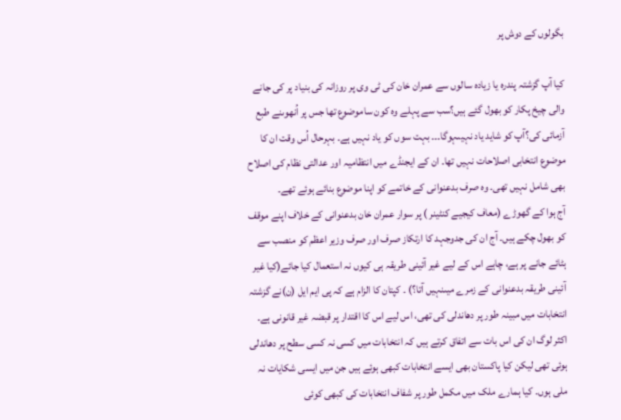بگولوں کے دوش پر

کیا آپ گزشتہ پندرہ یا زیادہ سالوں سے عمران خان کی ٹی وی پر روزانہ کی بنیاد پر کی جانے والی چیخ پکار کو بھول گئے ہیں؟سب سے پہلے وہ کون ساموضوع تھا جس پر اُنھوںنے طبع آزمائی کی؟آپ کو شاید یاد نہیںہوگا۔۔۔ بہت سوں کو یاد نہیں ہے۔ بہرحال اُس وقت ان کا موضوع انتخابی اصلاحات نہیں تھا۔ ان کے ایجنڈے میں انتظامیہ اور عدالتی نظام کی اصلاح بھی شامل نہیں تھی۔ وہ صرف بدعنوانی کے خاتمے کو اپنا موضوع بنائے ہوئے تھے۔
آج ہوا کے گھوڑے (معاف کیجیے کنٹینر ) پر سوار عمران خان بدعنوانی کے خلاف اپنے موقف کو بھول چکے ہیں۔ آج ان کی جدوجہد کا ارتکاز صرف اور صرف وزیر اعظم کو منصب سے ہٹائے جانے پر ہے، چاہے اس کے لیے غیر آئینی طریقہ ہی کیوں نہ استعمال کیا جائے(کیا غیر آئینی طریقہ بدعنوانی کے زمرے میںنہیں آتا؟) ۔ کپتان کا الزام ہے کہ پی ایم ایل (ن)نے گزشتہ انتخابات میں مبینہ طور پر دھاندلی کی تھی، اس لیے اس کا اقتدار پر قبضہ غیر قانونی ہے۔ اکثر لوگ ان کی اس بات سے اتفاق کرتے ہیں کہ انتخابات میں کسی نہ کسی سطح پر دھاندلی ہوئی تھی لیکن کیا پاکستان بھی ایسے انتخابات کبھی ہوئے ہیں جن میں ایسی شکایات نہ ملی ہوں۔ کیا ہمارے ملک میں مکمل طور پر شفاف انتخابات کی کبھی کوئی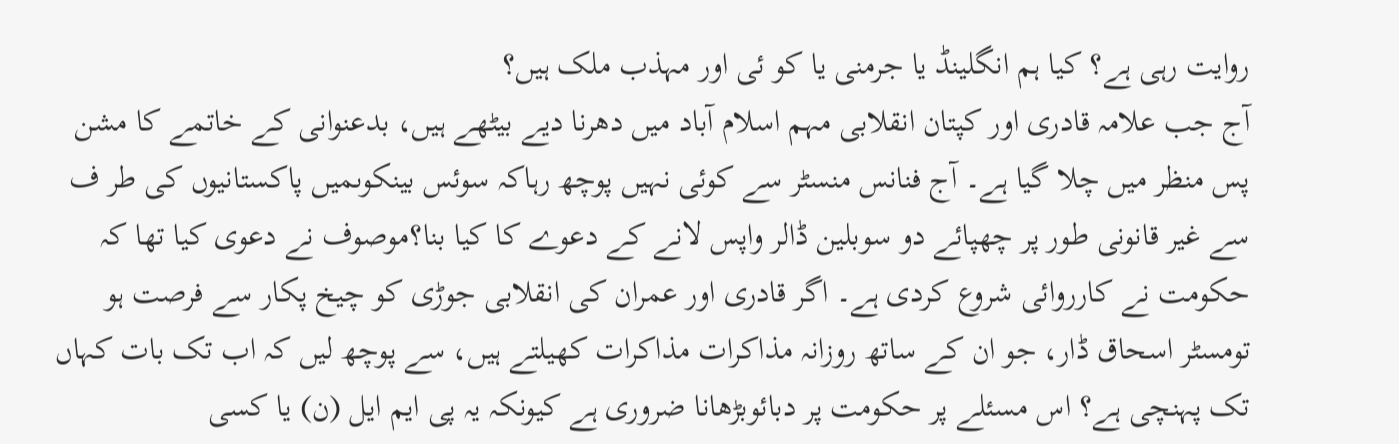روایت رہی ہے؟ کیا ہم انگلینڈ یا جرمنی یا کو ئی اور مہذب ملک ہیں؟
آج جب علامہ قادری اور کپتان انقلابی مہم اسلام آباد میں دھرنا دیے بیٹھے ہیں، بدعنوانی کے خاتمے کا مشن پس منظر میں چلا گیا ہے۔ آج فنانس منسٹر سے کوئی نہیں پوچھ رہاکہ سوئس بینکوںمیں پاکستانیوں کی طر ف سے غیر قانونی طور پر چھپائے دو سوبلین ڈالر واپس لانے کے دعوے کا کیا بنا؟موصوف نے دعوی کیا تھا کہ حکومت نے کارروائی شروع کردی ہے۔ اگر قادری اور عمران کی انقلابی جوڑی کو چیخ پکار سے فرصت ہو تومسٹر اسحاق ڈار، جو ان کے ساتھ روزانہ مذاکرات مذاکرات کھیلتے ہیں، سے پوچھ لیں کہ اب تک بات کہاں تک پہنچی ہے؟ اس مسئلے پر حکومت پر دبائوبڑھانا ضروری ہے کیونکہ یہ پی ایم ایل (ن) یا کسی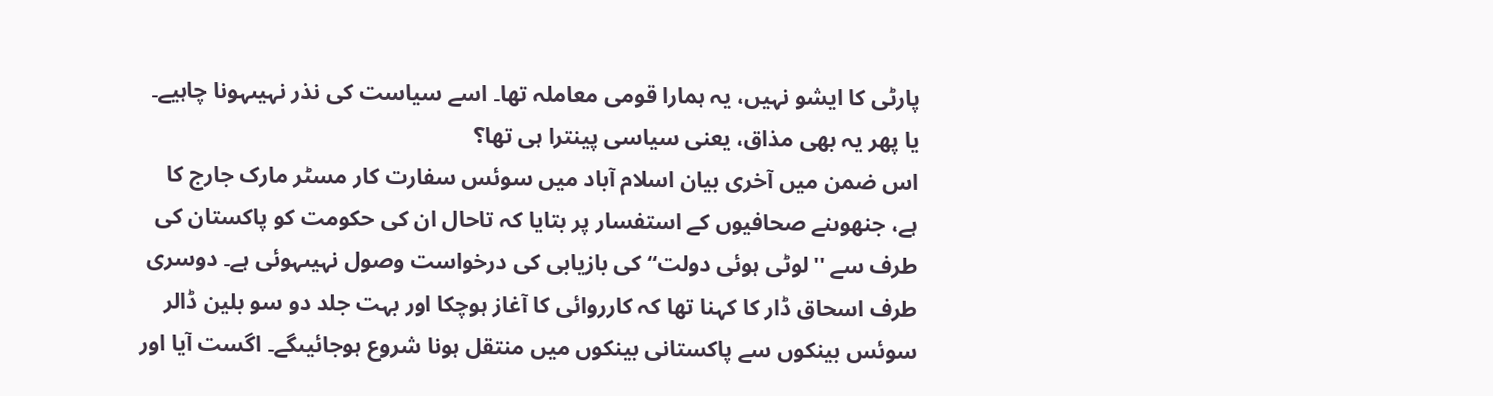پارٹی کا ایشو نہیں، یہ ہمارا قومی معاملہ تھا۔ اسے سیاست کی نذر نہیںہونا چاہیے۔ یا پھر یہ بھی مذاق، یعنی سیاسی پینترا ہی تھا؟
اس ضمن میں آخری بیان اسلام آباد میں سوئس سفارت کار مسٹر مارک جارج کا ہے، جنھوںنے صحافیوں کے استفسار پر بتایا کہ تاحال ان کی حکومت کو پاکستان کی طرف سے ''لوٹی ہوئی دولت‘‘ کی بازیابی کی درخواست وصول نہیںہوئی ہے۔ دوسری طرف اسحاق ڈار کا کہنا تھا کہ کارروائی کا آغاز ہوچکا اور بہت جلد دو سو بلین ڈالر سوئس بینکوں سے پاکستانی بینکوں میں منتقل ہونا شروع ہوجائیںگے۔ اگست آیا اور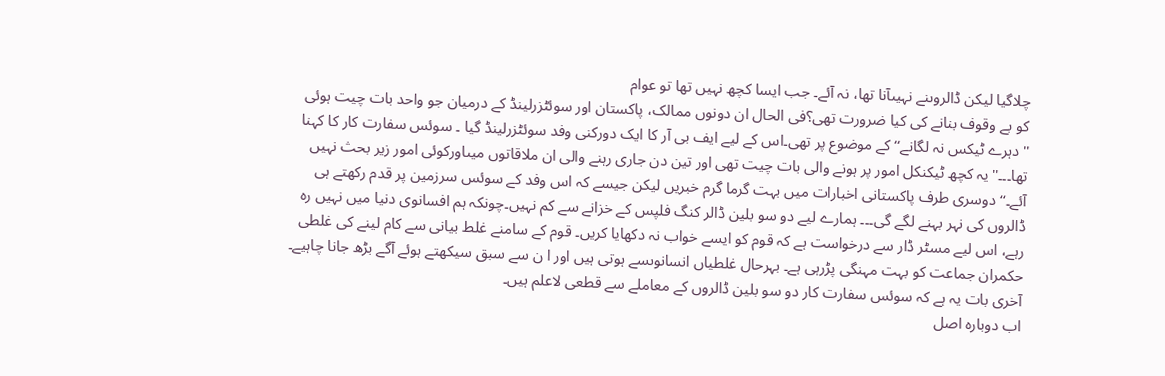چلاگیا لیکن ڈالروںنے نہیںآنا تھا، نہ آئے۔ جب ایسا کچھ نہیں تھا تو عوام
کو بے وقوف بنانے کی کیا ضرورت تھی؟فی الحال ان دونوں ممالک، پاکستان اور سوئٹزرلینڈ کے درمیان جو واحد بات چیت ہوئی ''دہرے ٹیکس نہ لگانے‘‘کے موضوع پر تھی۔اس کے لیے ایف بی آر کا ایک دورکنی وفد سوئٹزرلینڈ گیا ۔ سوئس سفارت کار کا کہنا تھا۔۔۔''یہ کچھ ٹیکنکل امور پر ہونے والی بات چیت تھی اور تین دن جاری رہنے والی ان ملاقاتوں میںاورکوئی امور زیر بحث نہیں آئے۔‘‘دوسری طرف پاکستانی اخبارات میں بہت گرما گرم خبریں لیکن جیسے کہ اس وفد کے سوئس سرزمین پر قدم رکھتے ہی ڈالروں کی نہر بہنے لگے گی۔۔۔ ہمارے لیے دو سو بلین ڈالر کنگ فلپس کے خزانے سے کم نہیں۔چونکہ ہم افسانوی دنیا میں نہیں رہ رہے، اس لیے مسٹر ڈار سے درخواست ہے کہ قوم کو ایسے خواب نہ دکھایا کریں۔ قوم کے سامنے غلط بیانی سے کام لینے کی غلطی حکمران جماعت کو بہت مہنگی پڑرہی ہے۔ بہرحال غلطیاں انسانوںسے ہوتی ہیں اور ا ن سے سبق سیکھتے ہوئے آگے بڑھ جانا چاہیے۔ آخری بات یہ ہے کہ سوئس سفارت کار دو سو بلین ڈالروں کے معاملے سے قطعی لاعلم ہیں۔
اب دوبارہ اصل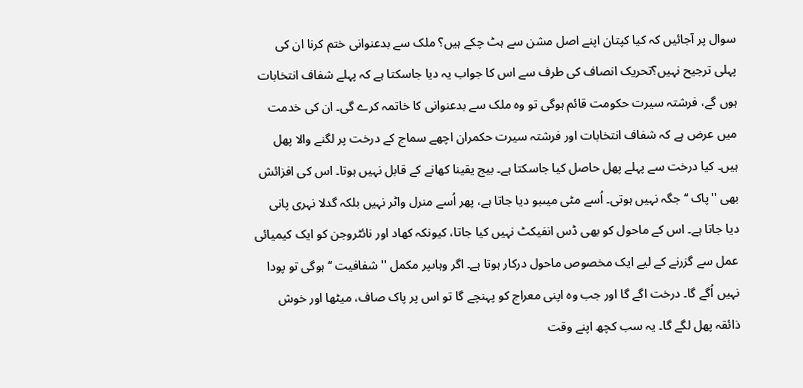سوال پر آجائیں کہ کیا کپتان اپنے اصل مشن سے ہٹ چکے ہیں؟ ملک سے بدعنوانی ختم کرنا ان کی پہلی ترجیح نہیں؟تحریک انصاف کی طرف سے اس کا جواب یہ دیا جاسکتا ہے کہ پہلے شفاف انتخابات ہوں گے، فرشتہ سیرت حکومت قائم ہوگی تو وہ ملک سے بدعنوانی کا خاتمہ کرے گی۔ ان کی خدمت میں عرض ہے کہ شفاف انتخابات اور فرشتہ سیرت حکمران اچھے سماج کے درخت پر لگنے والا پھل ہیں۔ کیا درخت سے پہلے پھل حاصل کیا جاسکتا ہے۔ بیج یقینا کھانے کے قابل نہیں ہوتا۔ اس کی افزائش بھی ''پاک ‘‘ جگہ نہیں ہوتی۔ اُسے مٹی میںبو دیا جاتا ہے، پھر اُسے منرل واٹر نہیں بلکہ گدلا نہری پانی دیا جاتا ہے۔ اس کے ماحول کو بھی ڈس انفیکٹ نہیں کیا جاتا، کیونکہ کھاد اور نائٹروجن کو ایک کیمیائی عمل سے گزرنے کے لیے ایک مخصوص ماحول درکار ہوتا ہے۔ اگر وہاںپر مکمل ''شفافیت ‘‘ ہوگی تو پودا نہیں اُگے گا۔ درخت اگے گا اور جب وہ اپنی معراج کو پہنچے گا تو اس پر پاک صاف، میٹھا اور خوش ذائقہ پھل لگے گا۔ یہ سب کچھ اپنے وقت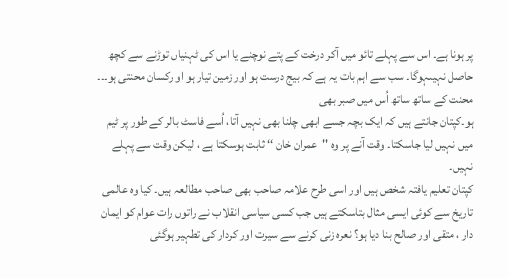پر ہونا ہے۔ اس سے پہلے تائو میں آکر درخت کے پتے نوچنے یا اس کی ٹہنیاں توڑنے سے کچھ حاصل نہیںہوگا۔ سب سے اہم بات یہ ہے کہ بیج درست ہو اور زمین تیار ہو او رکسان محنتی ہو۔۔۔ محنت کے ساتھ ساتھ اُس میں صبر بھی
ہو۔کپتان جانتے ہیں کہ ایک بچہ جسے ابھی چلنا بھی نہیں آتا، اُسے فاسٹ بالر کے طور پر ٹیم میں نہیں لیا جاسکتا۔ وقت آنے پر وہ ''عمران خان ‘‘ ثابت ہوسکتا ہے ، لیکن وقت سے پہلے نہیں۔
کپتان تعلیم یافتہ شخص ہیں اور اسی طرح علامہ صاحب بھی صاحب مطالعہ ہیں۔ کیا وہ عالمی تاریخ سے کوئی ایسی مثال بتاسکتے ہیں جب کسی سیاسی انقلاب نے راتوں رات عوام کو ایمان دار ، متقی اور صالح بنا دیا ہو؟ نعرہ زنی کرنے سے سیرت اور کردار کی تطہیر ہوگئی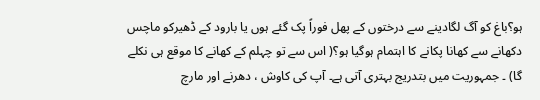ہو؟باغ کو آگ لگادینے سے درختوں کے پھل فوراً پک گئے ہوں یا بارود کے ڈھیرکو ماچس دکھانے سے کھانا پکانے کا اہتمام ہوگیا ہو؟( اس سے تو چہلم کے کھانے کا موقع ہی نکلے گا) ۔ جمہوریت میں بتدریج بہتری آتی ہے۔ آپ کی کاوش ، دھرنے اور مارچ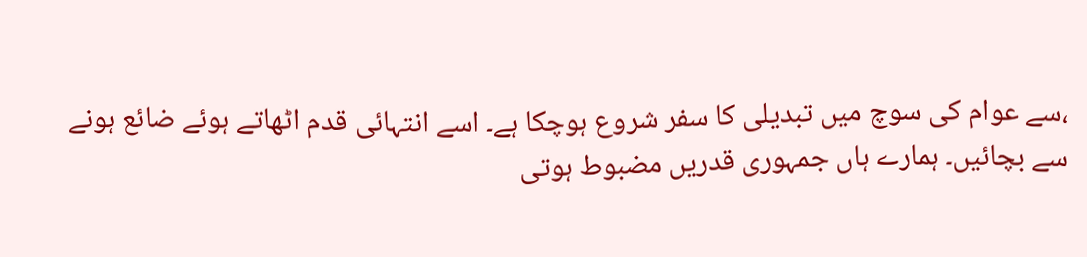،سے عوام کی سوچ میں تبدیلی کا سفر شروع ہوچکا ہے۔ اسے انتہائی قدم اٹھاتے ہوئے ضائع ہونے سے بچائیں۔ ہمارے ہاں جمہوری قدریں مضبوط ہوتی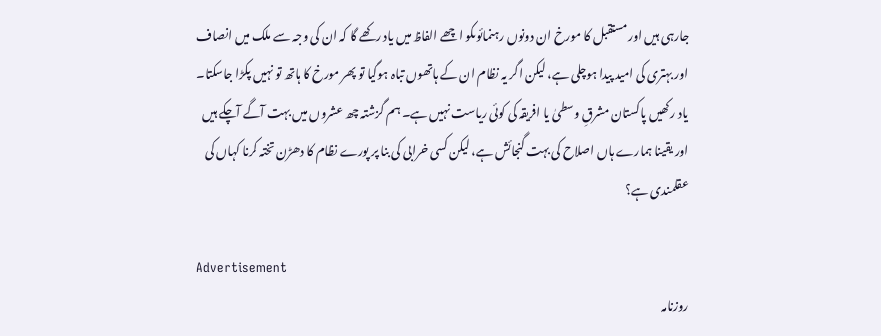جارہی ہیں اور مستقبل کا مورخ ان دونوں رہنمائوںکو اچھے الفاظ میں یاد رکھے گا کہ ان کی وجہ سے ملک میں انصاف اور بہتری کی امید پیدا ہوچلی ہے، لیکن اگر یہ نظام ان کے ہاتھوں تباہ ہوگیا تو پھر مورخ کا ہاتھ تو نہیں پکڑا جاسکتا۔ یاد رکھیں پاکستان مشرقِ وسطیٰ یا افریقہ کی کوئی ریاست نہیں ہے۔ ہم گزشتہ چھ عشروں میں بہت آگے آچکے ہیں اور یقینا ہمارے ہاں اصلاح کی بہت گنجائش ہے، لیکن کسی خرابی کی بنا پر پورے نظام کا دھڑن تختہ کرنا کہاں کی عقلمندی ہے؟

Advertisement
روزنامہ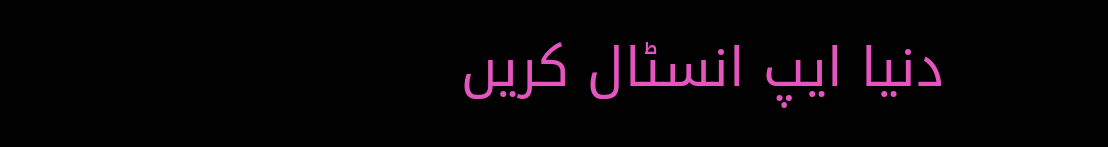دنیا ایپ انسٹال کریں